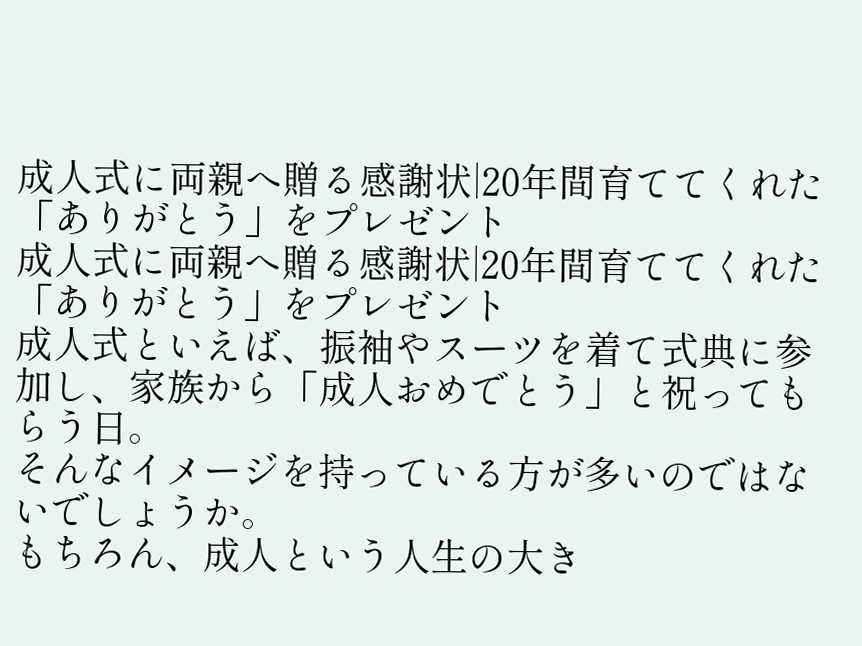成人式に両親へ贈る感謝状|20年間育ててくれた「ありがとう」をプレゼント
成人式に両親へ贈る感謝状|20年間育ててくれた「ありがとう」をプレゼント
成人式といえば、振袖やスーツを着て式典に参加し、家族から「成人おめでとう」と祝ってもらう日。
そんなイメージを持っている方が多いのではないでしょうか。
もちろん、成人という人生の大き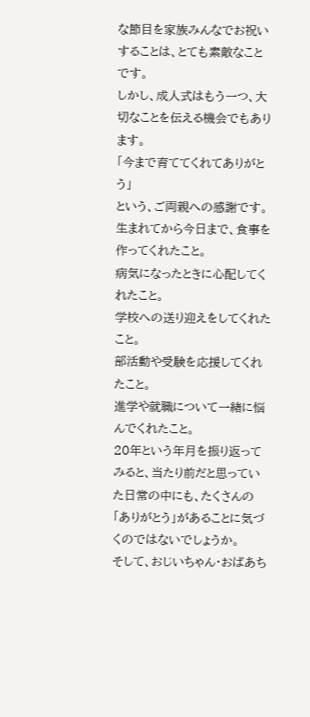な節目を家族みんなでお祝いすることは、とても素敵なことです。
しかし、成人式はもう一つ、大切なことを伝える機会でもあります。
「今まで育ててくれてありがとう」
という、ご両親への感謝です。
生まれてから今日まで、食事を作ってくれたこと。
病気になったときに心配してくれたこと。
学校への送り迎えをしてくれたこと。
部活動や受験を応援してくれたこと。
進学や就職について一緒に悩んでくれたこと。
20年という年月を振り返ってみると、当たり前だと思っていた日常の中にも、たくさんの「ありがとう」があることに気づくのではないでしょうか。
そして、おじいちゃん・おばあち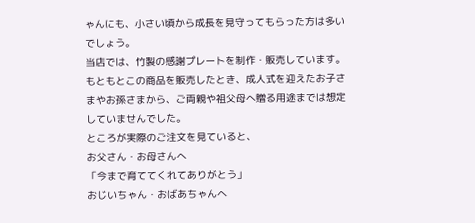ゃんにも、小さい頃から成長を見守ってもらった方は多いでしょう。
当店では、竹製の感謝プレートを制作・販売しています。
もともとこの商品を販売したとき、成人式を迎えたお子さまやお孫さまから、ご両親や祖父母へ贈る用途までは想定していませんでした。
ところが実際のご注文を見ていると、
お父さん・お母さんへ
「今まで育ててくれてありがとう」
おじいちゃん・おばあちゃんへ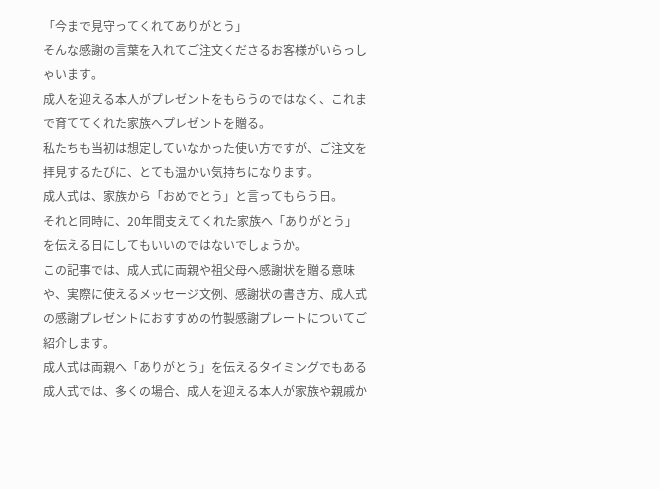「今まで見守ってくれてありがとう」
そんな感謝の言葉を入れてご注文くださるお客様がいらっしゃいます。
成人を迎える本人がプレゼントをもらうのではなく、これまで育ててくれた家族へプレゼントを贈る。
私たちも当初は想定していなかった使い方ですが、ご注文を拝見するたびに、とても温かい気持ちになります。
成人式は、家族から「おめでとう」と言ってもらう日。
それと同時に、20年間支えてくれた家族へ「ありがとう」を伝える日にしてもいいのではないでしょうか。
この記事では、成人式に両親や祖父母へ感謝状を贈る意味や、実際に使えるメッセージ文例、感謝状の書き方、成人式の感謝プレゼントにおすすめの竹製感謝プレートについてご紹介します。
成人式は両親へ「ありがとう」を伝えるタイミングでもある
成人式では、多くの場合、成人を迎える本人が家族や親戚か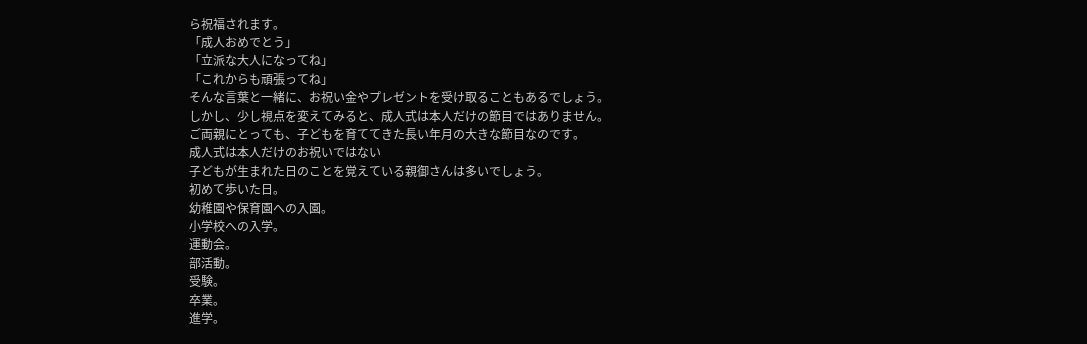ら祝福されます。
「成人おめでとう」
「立派な大人になってね」
「これからも頑張ってね」
そんな言葉と一緒に、お祝い金やプレゼントを受け取ることもあるでしょう。
しかし、少し視点を変えてみると、成人式は本人だけの節目ではありません。
ご両親にとっても、子どもを育ててきた長い年月の大きな節目なのです。
成人式は本人だけのお祝いではない
子どもが生まれた日のことを覚えている親御さんは多いでしょう。
初めて歩いた日。
幼稚園や保育園への入園。
小学校への入学。
運動会。
部活動。
受験。
卒業。
進学。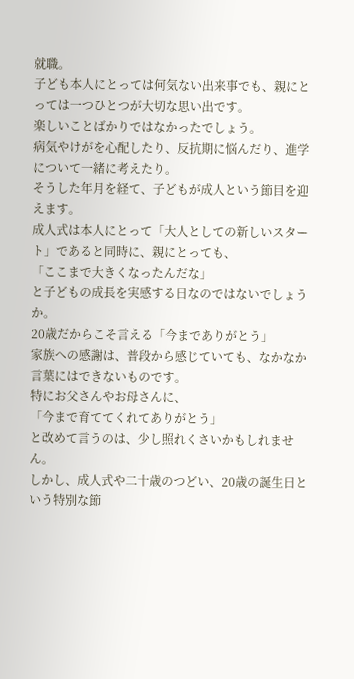就職。
子ども本人にとっては何気ない出来事でも、親にとっては一つひとつが大切な思い出です。
楽しいことばかりではなかったでしょう。
病気やけがを心配したり、反抗期に悩んだり、進学について一緒に考えたり。
そうした年月を経て、子どもが成人という節目を迎えます。
成人式は本人にとって「大人としての新しいスタート」であると同時に、親にとっても、
「ここまで大きくなったんだな」
と子どもの成長を実感する日なのではないでしょうか。
20歳だからこそ言える「今までありがとう」
家族への感謝は、普段から感じていても、なかなか言葉にはできないものです。
特にお父さんやお母さんに、
「今まで育ててくれてありがとう」
と改めて言うのは、少し照れくさいかもしれません。
しかし、成人式や二十歳のつどい、20歳の誕生日という特別な節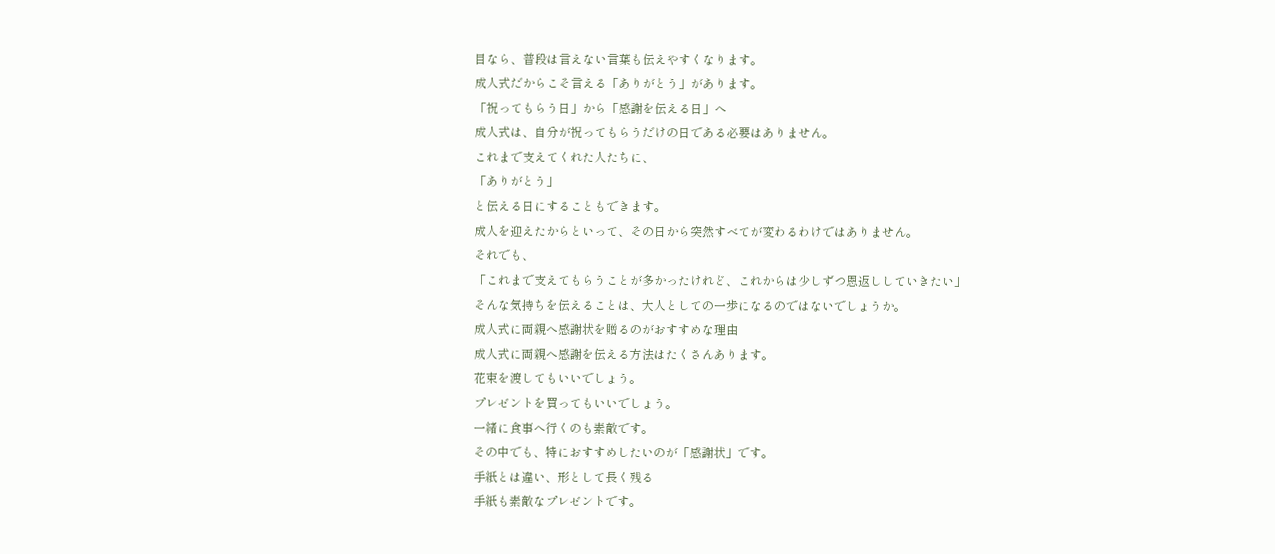目なら、普段は言えない言葉も伝えやすくなります。
成人式だからこそ言える「ありがとう」があります。
「祝ってもらう日」から「感謝を伝える日」へ
成人式は、自分が祝ってもらうだけの日である必要はありません。
これまで支えてくれた人たちに、
「ありがとう」
と伝える日にすることもできます。
成人を迎えたからといって、その日から突然すべてが変わるわけではありません。
それでも、
「これまで支えてもらうことが多かったけれど、これからは少しずつ恩返ししていきたい」
そんな気持ちを伝えることは、大人としての一歩になるのではないでしょうか。
成人式に両親へ感謝状を贈るのがおすすめな理由
成人式に両親へ感謝を伝える方法はたくさんあります。
花束を渡してもいいでしょう。
プレゼントを買ってもいいでしょう。
一緒に食事へ行くのも素敵です。
その中でも、特におすすめしたいのが「感謝状」です。
手紙とは違い、形として長く残る
手紙も素敵なプレゼントです。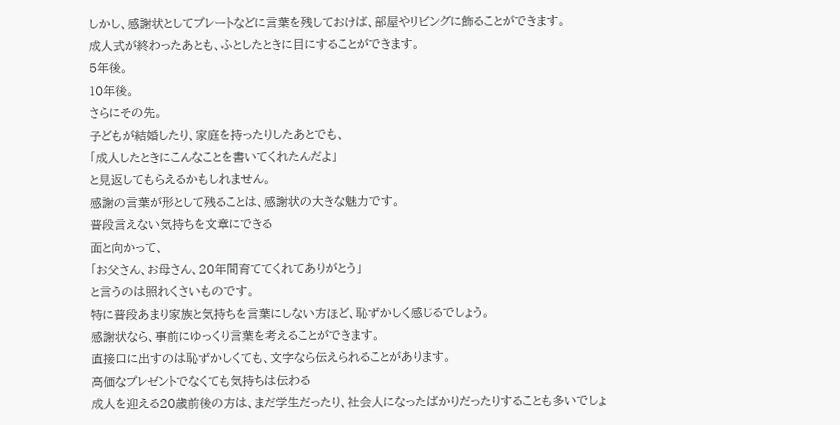しかし、感謝状としてプレートなどに言葉を残しておけば、部屋やリビングに飾ることができます。
成人式が終わったあとも、ふとしたときに目にすることができます。
5年後。
10年後。
さらにその先。
子どもが結婚したり、家庭を持ったりしたあとでも、
「成人したときにこんなことを書いてくれたんだよ」
と見返してもらえるかもしれません。
感謝の言葉が形として残ることは、感謝状の大きな魅力です。
普段言えない気持ちを文章にできる
面と向かって、
「お父さん、お母さん、20年間育ててくれてありがとう」
と言うのは照れくさいものです。
特に普段あまり家族と気持ちを言葉にしない方ほど、恥ずかしく感じるでしょう。
感謝状なら、事前にゆっくり言葉を考えることができます。
直接口に出すのは恥ずかしくても、文字なら伝えられることがあります。
高価なプレゼントでなくても気持ちは伝わる
成人を迎える20歳前後の方は、まだ学生だったり、社会人になったばかりだったりすることも多いでしょ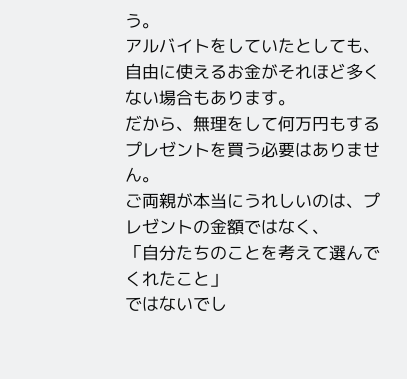う。
アルバイトをしていたとしても、自由に使えるお金がそれほど多くない場合もあります。
だから、無理をして何万円もするプレゼントを買う必要はありません。
ご両親が本当にうれしいのは、プレゼントの金額ではなく、
「自分たちのことを考えて選んでくれたこと」
ではないでし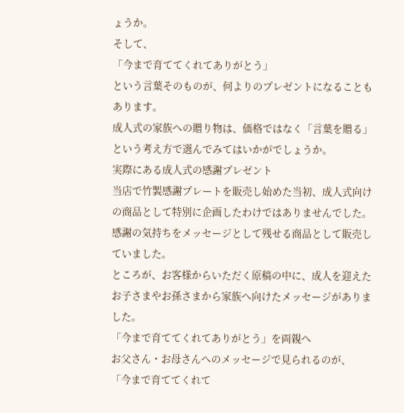ょうか。
そして、
「今まで育ててくれてありがとう」
という言葉そのものが、何よりのプレゼントになることもあります。
成人式の家族への贈り物は、価格ではなく「言葉を贈る」という考え方で選んでみてはいかがでしょうか。
実際にある成人式の感謝プレゼント
当店で竹製感謝プレートを販売し始めた当初、成人式向けの商品として特別に企画したわけではありませんでした。
感謝の気持ちをメッセージとして残せる商品として販売していました。
ところが、お客様からいただく原稿の中に、成人を迎えたお子さまやお孫さまから家族へ向けたメッセージがありました。
「今まで育ててくれてありがとう」を両親へ
お父さん・お母さんへのメッセージで見られるのが、
「今まで育ててくれて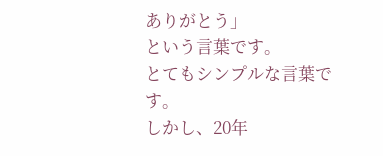ありがとう」
という言葉です。
とてもシンプルな言葉です。
しかし、20年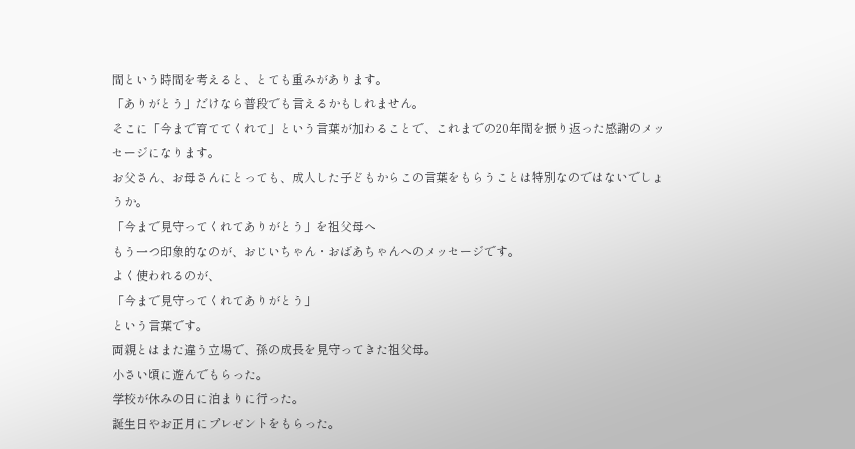間という時間を考えると、とても重みがあります。
「ありがとう」だけなら普段でも言えるかもしれません。
そこに「今まで育ててくれて」という言葉が加わることで、これまでの20年間を振り返った感謝のメッセージになります。
お父さん、お母さんにとっても、成人した子どもからこの言葉をもらうことは特別なのではないでしょうか。
「今まで見守ってくれてありがとう」を祖父母へ
もう一つ印象的なのが、おじいちゃん・おばあちゃんへのメッセージです。
よく使われるのが、
「今まで見守ってくれてありがとう」
という言葉です。
両親とはまた違う立場で、孫の成長を見守ってきた祖父母。
小さい頃に遊んでもらった。
学校が休みの日に泊まりに行った。
誕生日やお正月にプレゼントをもらった。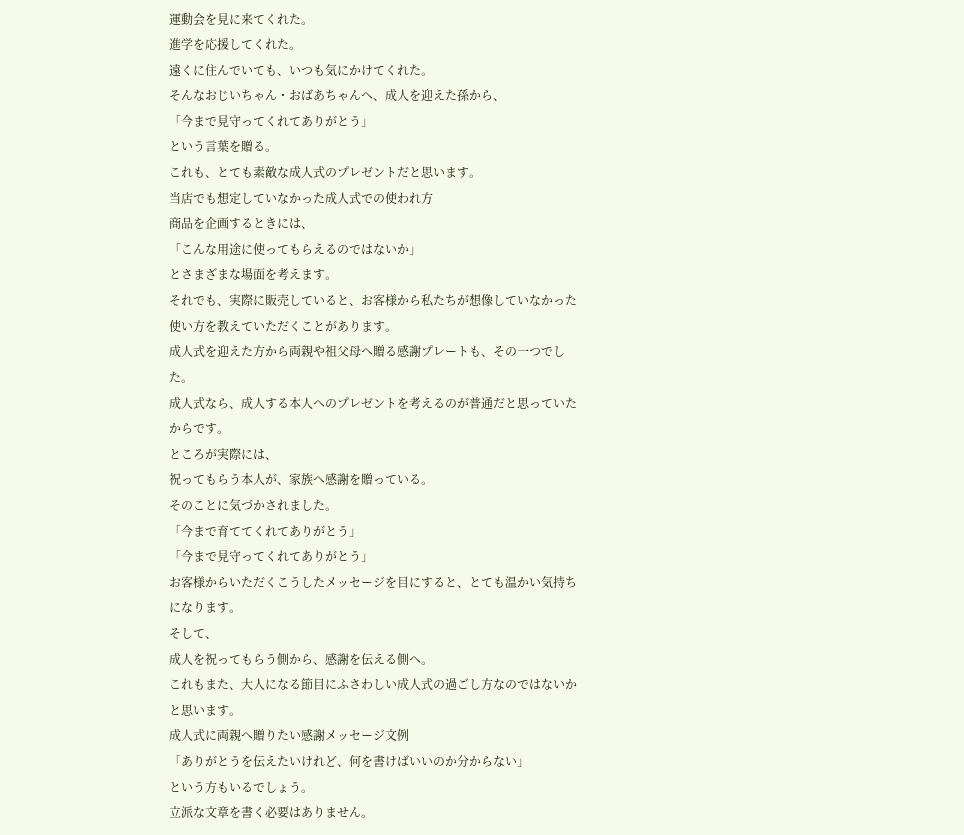運動会を見に来てくれた。
進学を応援してくれた。
遠くに住んでいても、いつも気にかけてくれた。
そんなおじいちゃん・おばあちゃんへ、成人を迎えた孫から、
「今まで見守ってくれてありがとう」
という言葉を贈る。
これも、とても素敵な成人式のプレゼントだと思います。
当店でも想定していなかった成人式での使われ方
商品を企画するときには、
「こんな用途に使ってもらえるのではないか」
とさまざまな場面を考えます。
それでも、実際に販売していると、お客様から私たちが想像していなかった使い方を教えていただくことがあります。
成人式を迎えた方から両親や祖父母へ贈る感謝プレートも、その一つでした。
成人式なら、成人する本人へのプレゼントを考えるのが普通だと思っていたからです。
ところが実際には、
祝ってもらう本人が、家族へ感謝を贈っている。
そのことに気づかされました。
「今まで育ててくれてありがとう」
「今まで見守ってくれてありがとう」
お客様からいただくこうしたメッセージを目にすると、とても温かい気持ちになります。
そして、
成人を祝ってもらう側から、感謝を伝える側へ。
これもまた、大人になる節目にふさわしい成人式の過ごし方なのではないかと思います。
成人式に両親へ贈りたい感謝メッセージ文例
「ありがとうを伝えたいけれど、何を書けばいいのか分からない」
という方もいるでしょう。
立派な文章を書く必要はありません。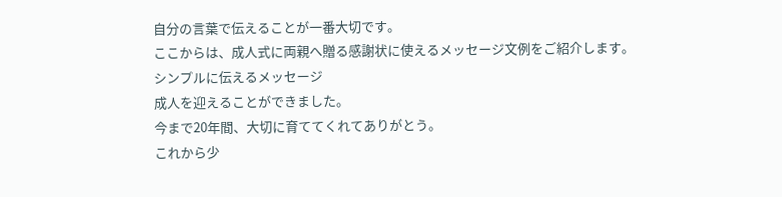自分の言葉で伝えることが一番大切です。
ここからは、成人式に両親へ贈る感謝状に使えるメッセージ文例をご紹介します。
シンプルに伝えるメッセージ
成人を迎えることができました。
今まで20年間、大切に育ててくれてありがとう。
これから少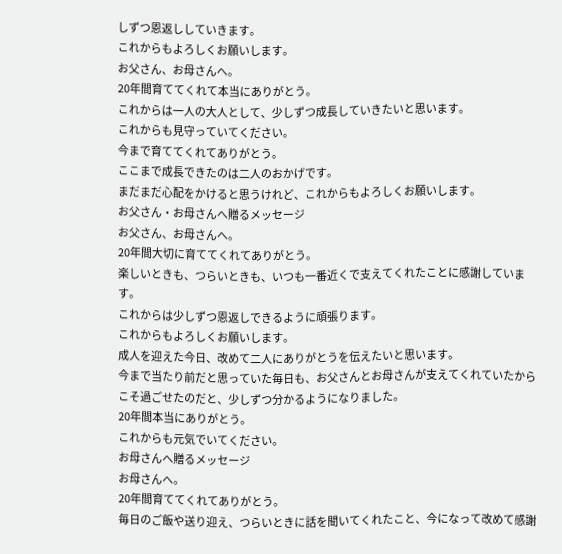しずつ恩返ししていきます。
これからもよろしくお願いします。
お父さん、お母さんへ。
20年間育ててくれて本当にありがとう。
これからは一人の大人として、少しずつ成長していきたいと思います。
これからも見守っていてください。
今まで育ててくれてありがとう。
ここまで成長できたのは二人のおかげです。
まだまだ心配をかけると思うけれど、これからもよろしくお願いします。
お父さん・お母さんへ贈るメッセージ
お父さん、お母さんへ。
20年間大切に育ててくれてありがとう。
楽しいときも、つらいときも、いつも一番近くで支えてくれたことに感謝しています。
これからは少しずつ恩返しできるように頑張ります。
これからもよろしくお願いします。
成人を迎えた今日、改めて二人にありがとうを伝えたいと思います。
今まで当たり前だと思っていた毎日も、お父さんとお母さんが支えてくれていたからこそ過ごせたのだと、少しずつ分かるようになりました。
20年間本当にありがとう。
これからも元気でいてください。
お母さんへ贈るメッセージ
お母さんへ。
20年間育ててくれてありがとう。
毎日のご飯や送り迎え、つらいときに話を聞いてくれたこと、今になって改めて感謝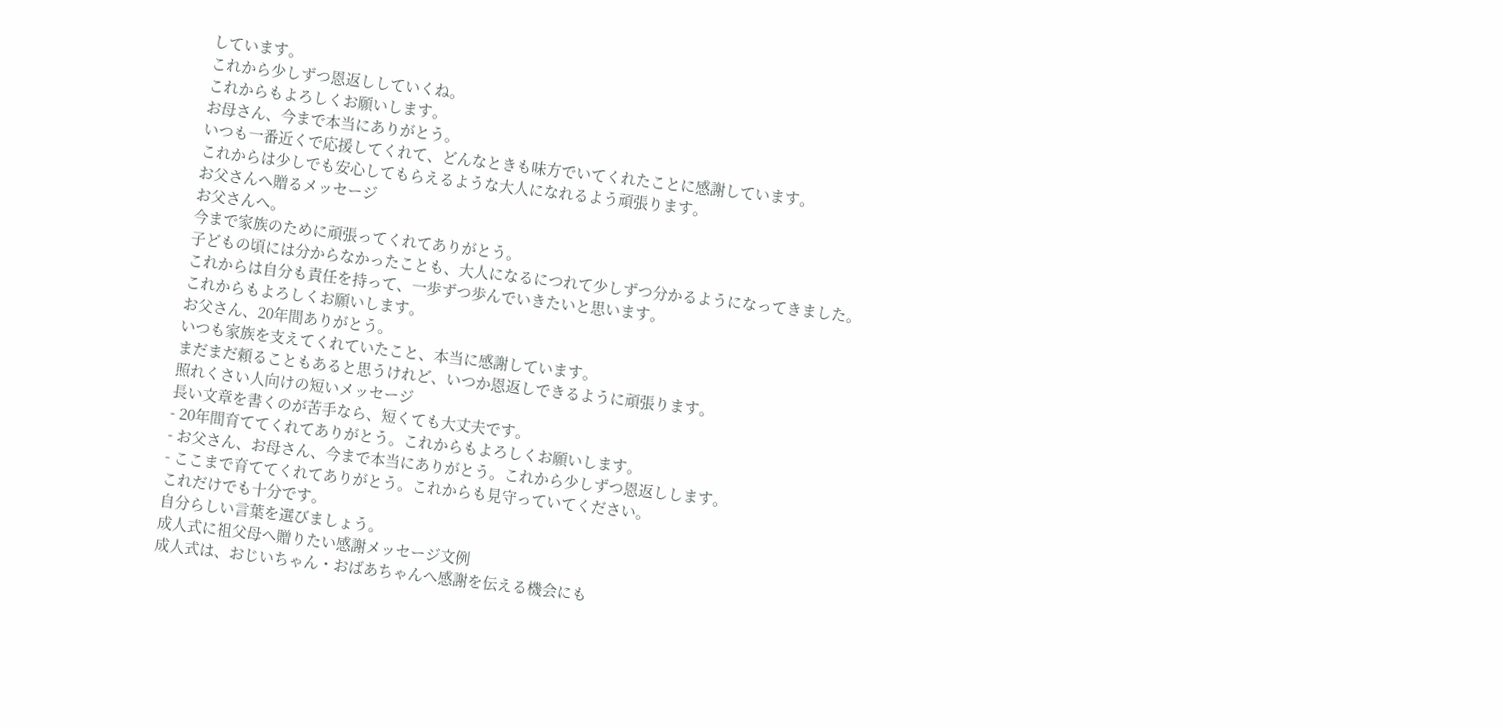しています。
これから少しずつ恩返ししていくね。
これからもよろしくお願いします。
お母さん、今まで本当にありがとう。
いつも一番近くで応援してくれて、どんなときも味方でいてくれたことに感謝しています。
これからは少しでも安心してもらえるような大人になれるよう頑張ります。
お父さんへ贈るメッセージ
お父さんへ。
今まで家族のために頑張ってくれてありがとう。
子どもの頃には分からなかったことも、大人になるにつれて少しずつ分かるようになってきました。
これからは自分も責任を持って、一歩ずつ歩んでいきたいと思います。
これからもよろしくお願いします。
お父さん、20年間ありがとう。
いつも家族を支えてくれていたこと、本当に感謝しています。
まだまだ頼ることもあると思うけれど、いつか恩返しできるように頑張ります。
照れくさい人向けの短いメッセージ
長い文章を書くのが苦手なら、短くても大丈夫です。
- 20年間育ててくれてありがとう。これからもよろしくお願いします。
- お父さん、お母さん、今まで本当にありがとう。これから少しずつ恩返しします。
- ここまで育ててくれてありがとう。これからも見守っていてください。
これだけでも十分です。
自分らしい言葉を選びましょう。
成人式に祖父母へ贈りたい感謝メッセージ文例
成人式は、おじいちゃん・おばあちゃんへ感謝を伝える機会にも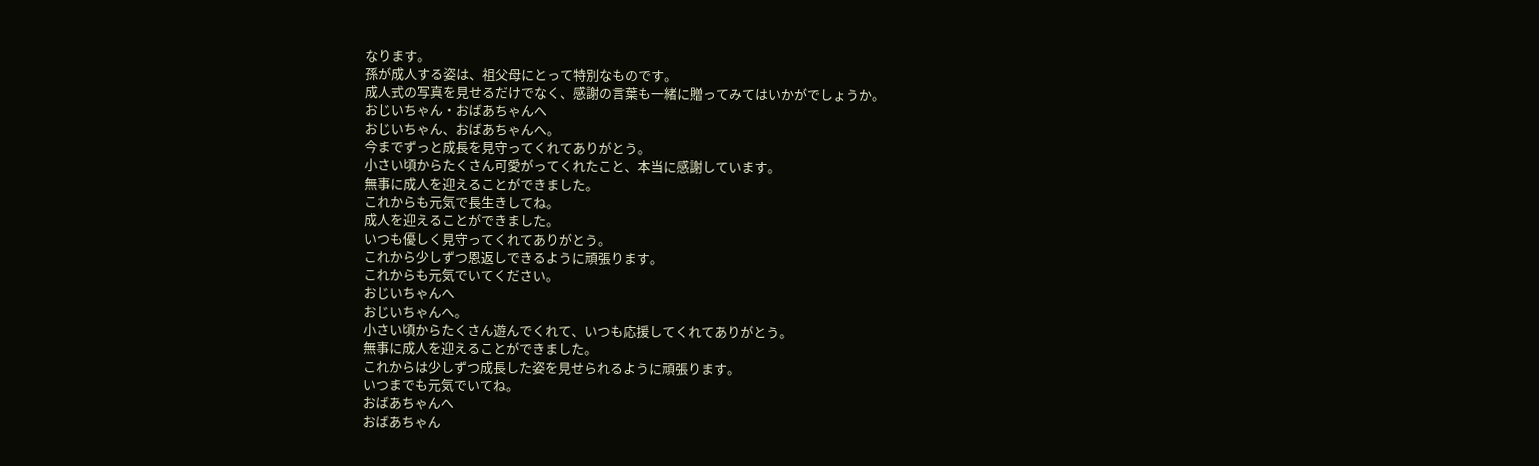なります。
孫が成人する姿は、祖父母にとって特別なものです。
成人式の写真を見せるだけでなく、感謝の言葉も一緒に贈ってみてはいかがでしょうか。
おじいちゃん・おばあちゃんへ
おじいちゃん、おばあちゃんへ。
今までずっと成長を見守ってくれてありがとう。
小さい頃からたくさん可愛がってくれたこと、本当に感謝しています。
無事に成人を迎えることができました。
これからも元気で長生きしてね。
成人を迎えることができました。
いつも優しく見守ってくれてありがとう。
これから少しずつ恩返しできるように頑張ります。
これからも元気でいてください。
おじいちゃんへ
おじいちゃんへ。
小さい頃からたくさん遊んでくれて、いつも応援してくれてありがとう。
無事に成人を迎えることができました。
これからは少しずつ成長した姿を見せられるように頑張ります。
いつまでも元気でいてね。
おばあちゃんへ
おばあちゃん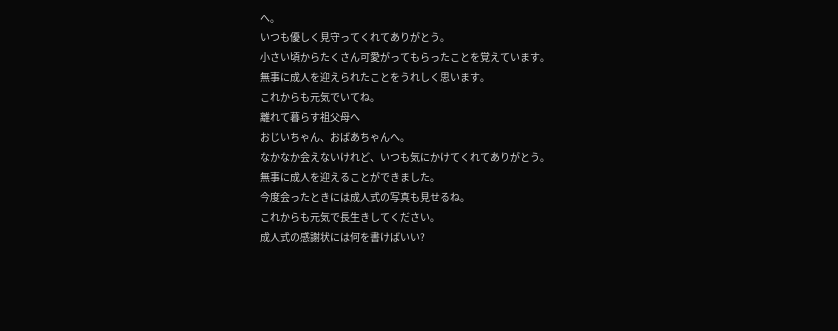へ。
いつも優しく見守ってくれてありがとう。
小さい頃からたくさん可愛がってもらったことを覚えています。
無事に成人を迎えられたことをうれしく思います。
これからも元気でいてね。
離れて暮らす祖父母へ
おじいちゃん、おばあちゃんへ。
なかなか会えないけれど、いつも気にかけてくれてありがとう。
無事に成人を迎えることができました。
今度会ったときには成人式の写真も見せるね。
これからも元気で長生きしてください。
成人式の感謝状には何を書けばいい?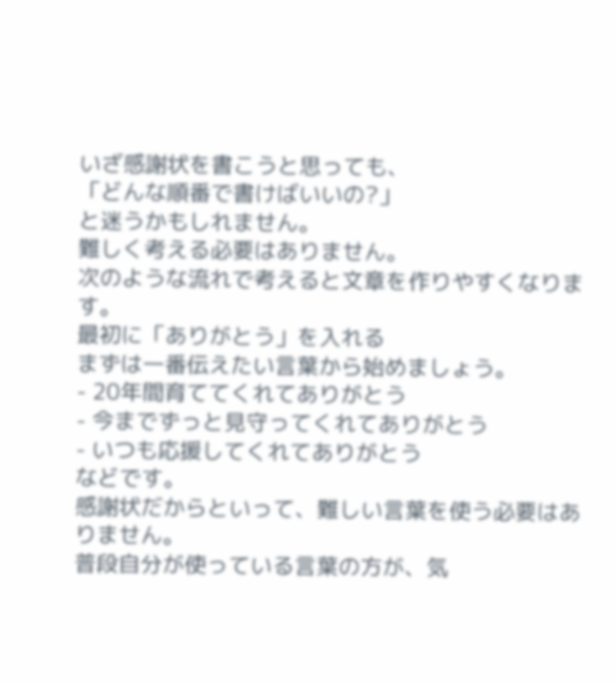いざ感謝状を書こうと思っても、
「どんな順番で書けばいいの?」
と迷うかもしれません。
難しく考える必要はありません。
次のような流れで考えると文章を作りやすくなります。
最初に「ありがとう」を入れる
まずは一番伝えたい言葉から始めましょう。
- 20年間育ててくれてありがとう
- 今までずっと見守ってくれてありがとう
- いつも応援してくれてありがとう
などです。
感謝状だからといって、難しい言葉を使う必要はありません。
普段自分が使っている言葉の方が、気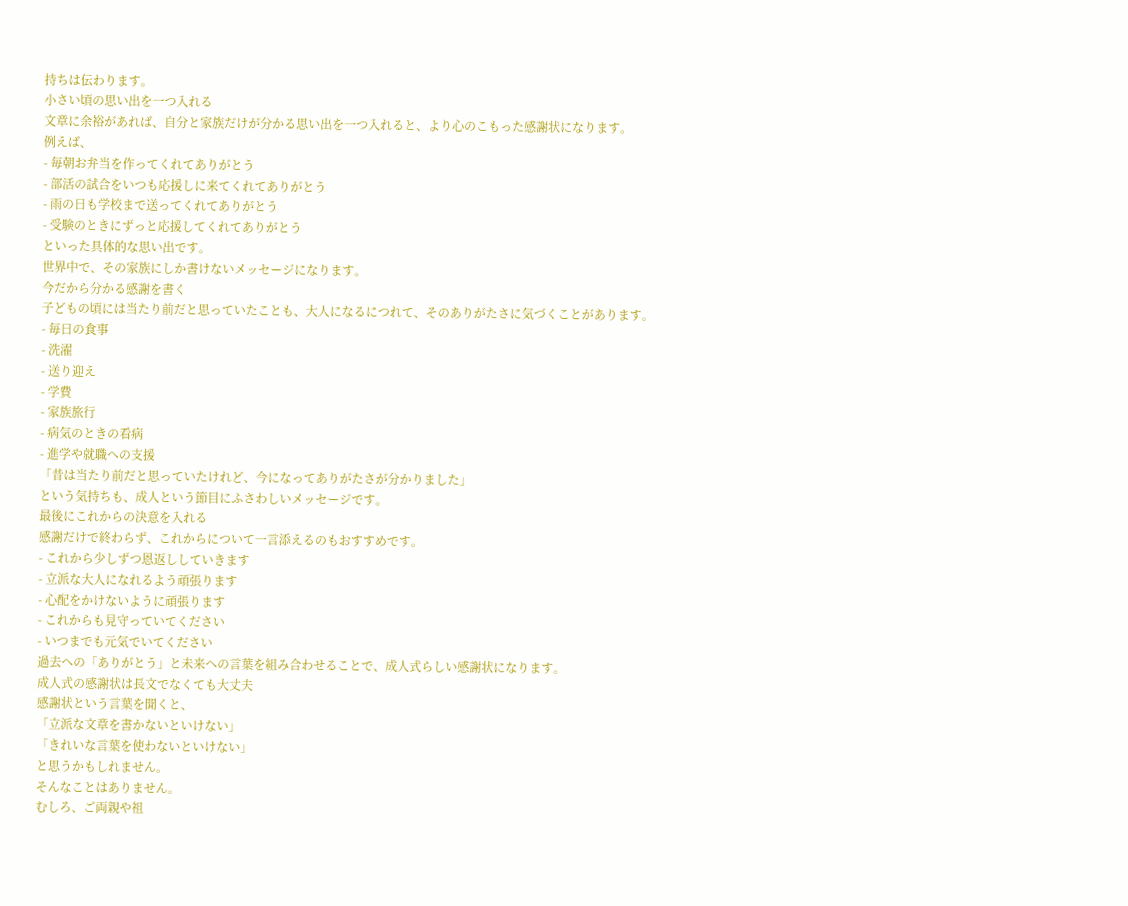持ちは伝わります。
小さい頃の思い出を一つ入れる
文章に余裕があれば、自分と家族だけが分かる思い出を一つ入れると、より心のこもった感謝状になります。
例えば、
- 毎朝お弁当を作ってくれてありがとう
- 部活の試合をいつも応援しに来てくれてありがとう
- 雨の日も学校まで送ってくれてありがとう
- 受験のときにずっと応援してくれてありがとう
といった具体的な思い出です。
世界中で、その家族にしか書けないメッセージになります。
今だから分かる感謝を書く
子どもの頃には当たり前だと思っていたことも、大人になるにつれて、そのありがたさに気づくことがあります。
- 毎日の食事
- 洗濯
- 送り迎え
- 学費
- 家族旅行
- 病気のときの看病
- 進学や就職への支援
「昔は当たり前だと思っていたけれど、今になってありがたさが分かりました」
という気持ちも、成人という節目にふさわしいメッセージです。
最後にこれからの決意を入れる
感謝だけで終わらず、これからについて一言添えるのもおすすめです。
- これから少しずつ恩返ししていきます
- 立派な大人になれるよう頑張ります
- 心配をかけないように頑張ります
- これからも見守っていてください
- いつまでも元気でいてください
過去への「ありがとう」と未来への言葉を組み合わせることで、成人式らしい感謝状になります。
成人式の感謝状は長文でなくても大丈夫
感謝状という言葉を聞くと、
「立派な文章を書かないといけない」
「きれいな言葉を使わないといけない」
と思うかもしれません。
そんなことはありません。
むしろ、ご両親や祖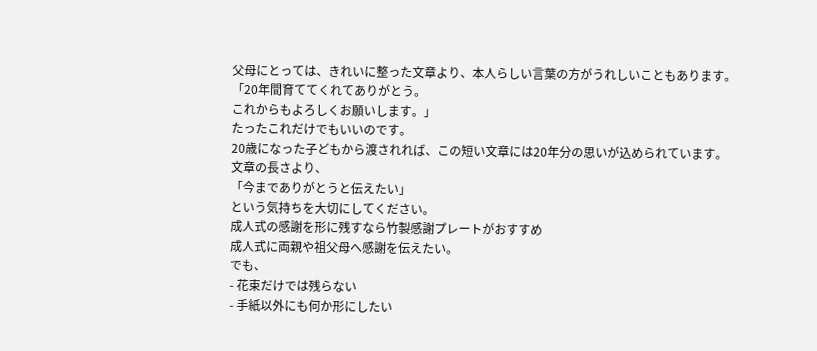父母にとっては、きれいに整った文章より、本人らしい言葉の方がうれしいこともあります。
「20年間育ててくれてありがとう。
これからもよろしくお願いします。」
たったこれだけでもいいのです。
20歳になった子どもから渡されれば、この短い文章には20年分の思いが込められています。
文章の長さより、
「今までありがとうと伝えたい」
という気持ちを大切にしてください。
成人式の感謝を形に残すなら竹製感謝プレートがおすすめ
成人式に両親や祖父母へ感謝を伝えたい。
でも、
- 花束だけでは残らない
- 手紙以外にも何か形にしたい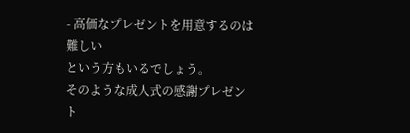- 高価なプレゼントを用意するのは難しい
という方もいるでしょう。
そのような成人式の感謝プレゼント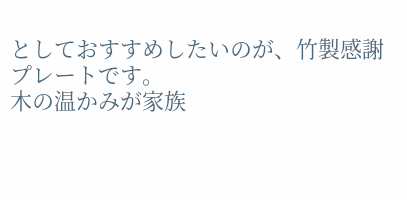としておすすめしたいのが、竹製感謝プレートです。
木の温かみが家族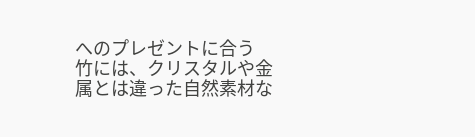へのプレゼントに合う
竹には、クリスタルや金属とは違った自然素材な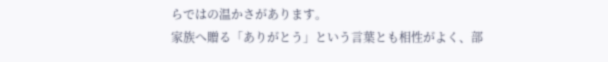らではの温かさがあります。
家族へ贈る「ありがとう」という言葉とも相性がよく、部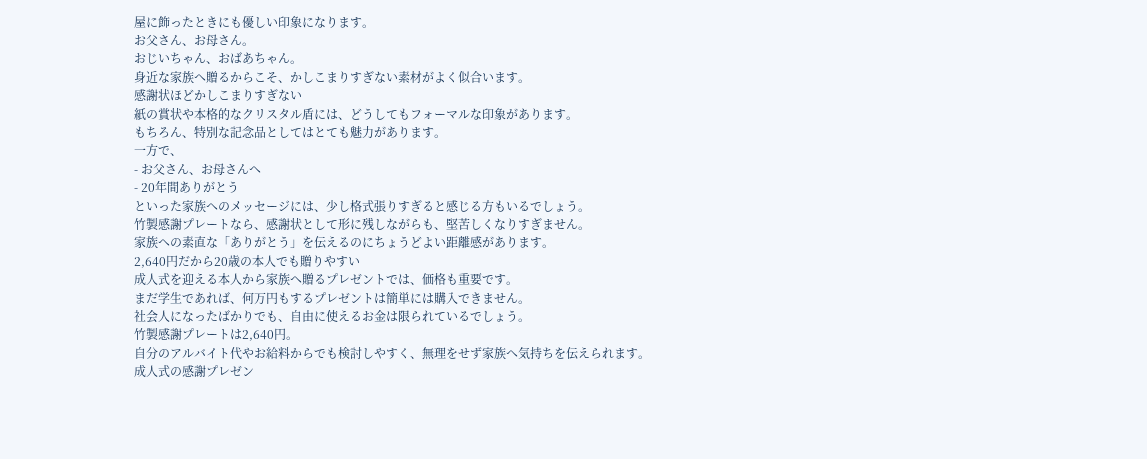屋に飾ったときにも優しい印象になります。
お父さん、お母さん。
おじいちゃん、おばあちゃん。
身近な家族へ贈るからこそ、かしこまりすぎない素材がよく似合います。
感謝状ほどかしこまりすぎない
紙の賞状や本格的なクリスタル盾には、どうしてもフォーマルな印象があります。
もちろん、特別な記念品としてはとても魅力があります。
一方で、
- お父さん、お母さんへ
- 20年間ありがとう
といった家族へのメッセージには、少し格式張りすぎると感じる方もいるでしょう。
竹製感謝プレートなら、感謝状として形に残しながらも、堅苦しくなりすぎません。
家族への素直な「ありがとう」を伝えるのにちょうどよい距離感があります。
2,640円だから20歳の本人でも贈りやすい
成人式を迎える本人から家族へ贈るプレゼントでは、価格も重要です。
まだ学生であれば、何万円もするプレゼントは簡単には購入できません。
社会人になったばかりでも、自由に使えるお金は限られているでしょう。
竹製感謝プレートは2,640円。
自分のアルバイト代やお給料からでも検討しやすく、無理をせず家族へ気持ちを伝えられます。
成人式の感謝プレゼン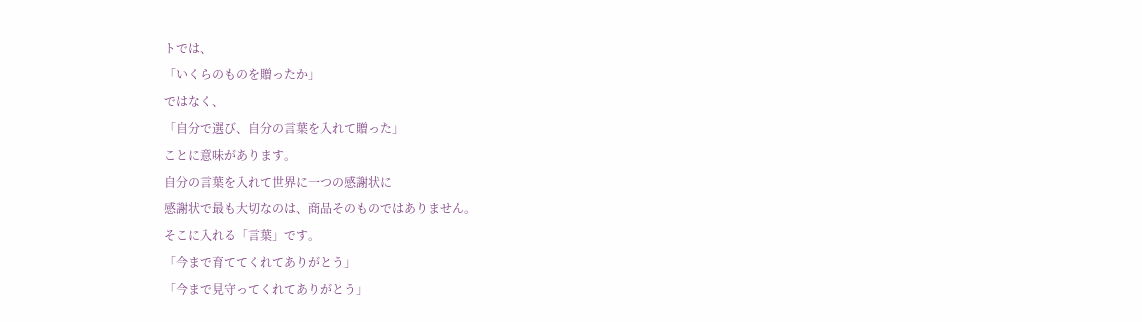トでは、
「いくらのものを贈ったか」
ではなく、
「自分で選び、自分の言葉を入れて贈った」
ことに意味があります。
自分の言葉を入れて世界に一つの感謝状に
感謝状で最も大切なのは、商品そのものではありません。
そこに入れる「言葉」です。
「今まで育ててくれてありがとう」
「今まで見守ってくれてありがとう」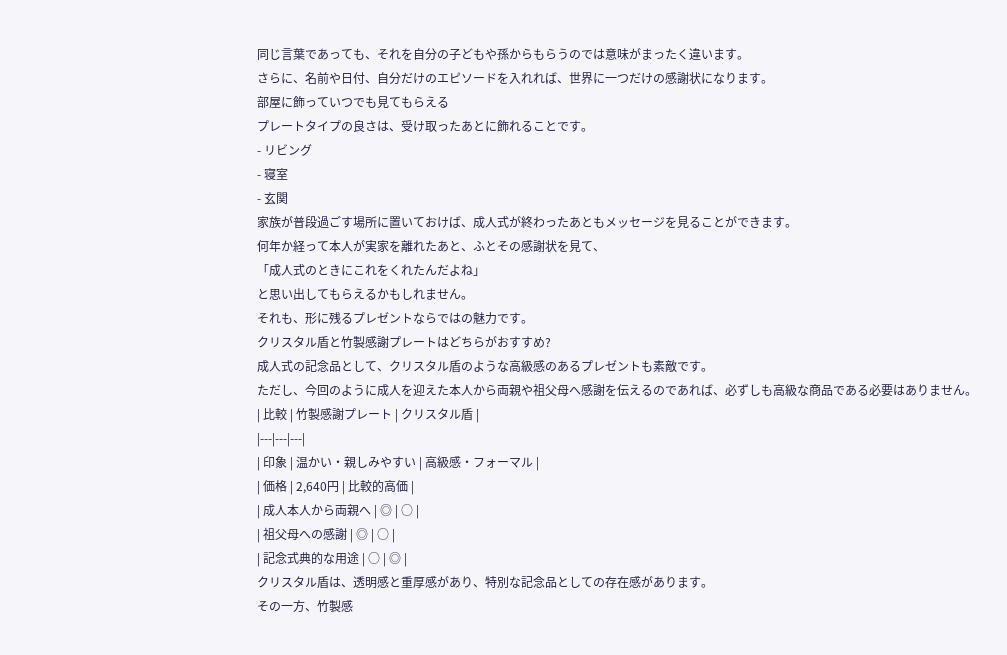同じ言葉であっても、それを自分の子どもや孫からもらうのでは意味がまったく違います。
さらに、名前や日付、自分だけのエピソードを入れれば、世界に一つだけの感謝状になります。
部屋に飾っていつでも見てもらえる
プレートタイプの良さは、受け取ったあとに飾れることです。
- リビング
- 寝室
- 玄関
家族が普段過ごす場所に置いておけば、成人式が終わったあともメッセージを見ることができます。
何年か経って本人が実家を離れたあと、ふとその感謝状を見て、
「成人式のときにこれをくれたんだよね」
と思い出してもらえるかもしれません。
それも、形に残るプレゼントならではの魅力です。
クリスタル盾と竹製感謝プレートはどちらがおすすめ?
成人式の記念品として、クリスタル盾のような高級感のあるプレゼントも素敵です。
ただし、今回のように成人を迎えた本人から両親や祖父母へ感謝を伝えるのであれば、必ずしも高級な商品である必要はありません。
| 比較 | 竹製感謝プレート | クリスタル盾 |
|---|---|---|
| 印象 | 温かい・親しみやすい | 高級感・フォーマル |
| 価格 | 2,640円 | 比較的高価 |
| 成人本人から両親へ | ◎ | ○ |
| 祖父母への感謝 | ◎ | ○ |
| 記念式典的な用途 | ○ | ◎ |
クリスタル盾は、透明感と重厚感があり、特別な記念品としての存在感があります。
その一方、竹製感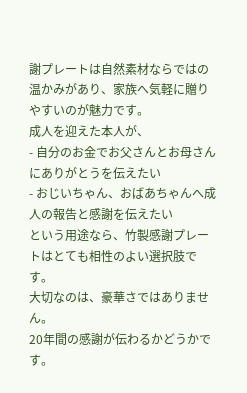謝プレートは自然素材ならではの温かみがあり、家族へ気軽に贈りやすいのが魅力です。
成人を迎えた本人が、
- 自分のお金でお父さんとお母さんにありがとうを伝えたい
- おじいちゃん、おばあちゃんへ成人の報告と感謝を伝えたい
という用途なら、竹製感謝プレートはとても相性のよい選択肢です。
大切なのは、豪華さではありません。
20年間の感謝が伝わるかどうかです。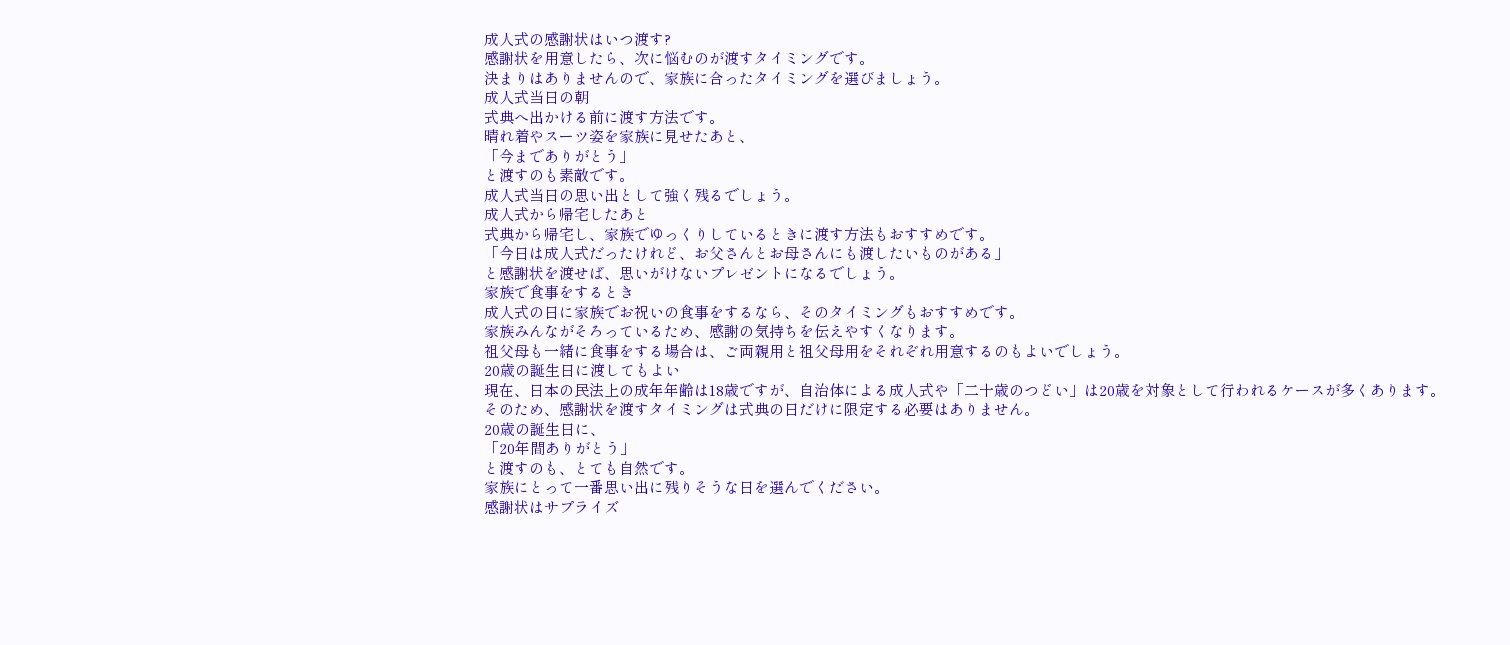成人式の感謝状はいつ渡す?
感謝状を用意したら、次に悩むのが渡すタイミングです。
決まりはありませんので、家族に合ったタイミングを選びましょう。
成人式当日の朝
式典へ出かける前に渡す方法です。
晴れ着やスーツ姿を家族に見せたあと、
「今までありがとう」
と渡すのも素敵です。
成人式当日の思い出として強く残るでしょう。
成人式から帰宅したあと
式典から帰宅し、家族でゆっくりしているときに渡す方法もおすすめです。
「今日は成人式だったけれど、お父さんとお母さんにも渡したいものがある」
と感謝状を渡せば、思いがけないプレゼントになるでしょう。
家族で食事をするとき
成人式の日に家族でお祝いの食事をするなら、そのタイミングもおすすめです。
家族みんながそろっているため、感謝の気持ちを伝えやすくなります。
祖父母も一緒に食事をする場合は、ご両親用と祖父母用をそれぞれ用意するのもよいでしょう。
20歳の誕生日に渡してもよい
現在、日本の民法上の成年年齢は18歳ですが、自治体による成人式や「二十歳のつどい」は20歳を対象として行われるケースが多くあります。
そのため、感謝状を渡すタイミングは式典の日だけに限定する必要はありません。
20歳の誕生日に、
「20年間ありがとう」
と渡すのも、とても自然です。
家族にとって一番思い出に残りそうな日を選んでください。
感謝状はサプライズ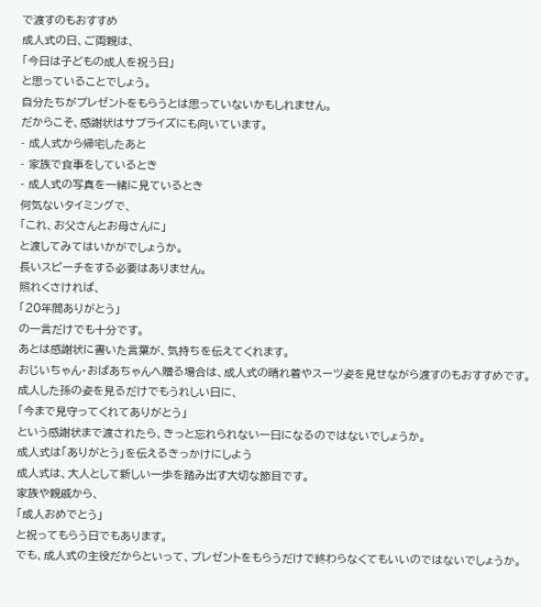で渡すのもおすすめ
成人式の日、ご両親は、
「今日は子どもの成人を祝う日」
と思っていることでしょう。
自分たちがプレゼントをもらうとは思っていないかもしれません。
だからこそ、感謝状はサプライズにも向いています。
- 成人式から帰宅したあと
- 家族で食事をしているとき
- 成人式の写真を一緒に見ているとき
何気ないタイミングで、
「これ、お父さんとお母さんに」
と渡してみてはいかがでしょうか。
長いスピーチをする必要はありません。
照れくさければ、
「20年間ありがとう」
の一言だけでも十分です。
あとは感謝状に書いた言葉が、気持ちを伝えてくれます。
おじいちゃん・おばあちゃんへ贈る場合は、成人式の晴れ着やスーツ姿を見せながら渡すのもおすすめです。
成人した孫の姿を見るだけでもうれしい日に、
「今まで見守ってくれてありがとう」
という感謝状まで渡されたら、きっと忘れられない一日になるのではないでしょうか。
成人式は「ありがとう」を伝えるきっかけにしよう
成人式は、大人として新しい一歩を踏み出す大切な節目です。
家族や親戚から、
「成人おめでとう」
と祝ってもらう日でもあります。
でも、成人式の主役だからといって、プレゼントをもらうだけで終わらなくてもいいのではないでしょうか。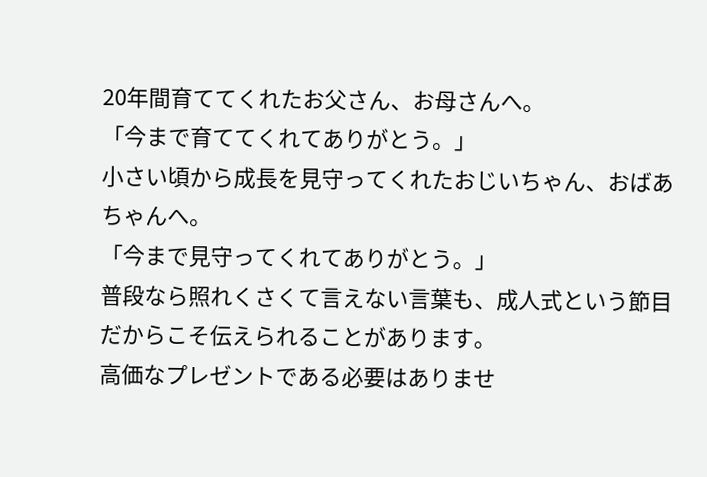20年間育ててくれたお父さん、お母さんへ。
「今まで育ててくれてありがとう。」
小さい頃から成長を見守ってくれたおじいちゃん、おばあちゃんへ。
「今まで見守ってくれてありがとう。」
普段なら照れくさくて言えない言葉も、成人式という節目だからこそ伝えられることがあります。
高価なプレゼントである必要はありませ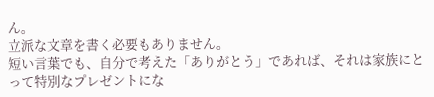ん。
立派な文章を書く必要もありません。
短い言葉でも、自分で考えた「ありがとう」であれば、それは家族にとって特別なプレゼントにな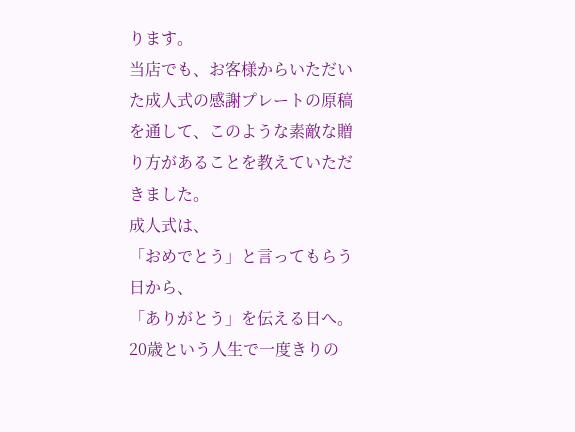ります。
当店でも、お客様からいただいた成人式の感謝プレートの原稿を通して、このような素敵な贈り方があることを教えていただきました。
成人式は、
「おめでとう」と言ってもらう日から、
「ありがとう」を伝える日へ。
20歳という人生で一度きりの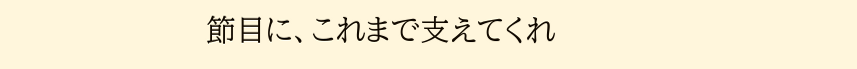節目に、これまで支えてくれ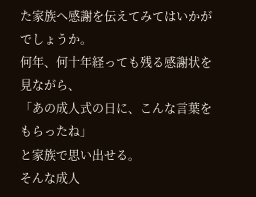た家族へ感謝を伝えてみてはいかがでしょうか。
何年、何十年経っても残る感謝状を見ながら、
「あの成人式の日に、こんな言葉をもらったね」
と家族で思い出せる。
そんな成人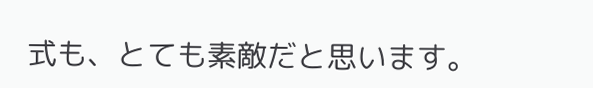式も、とても素敵だと思います。